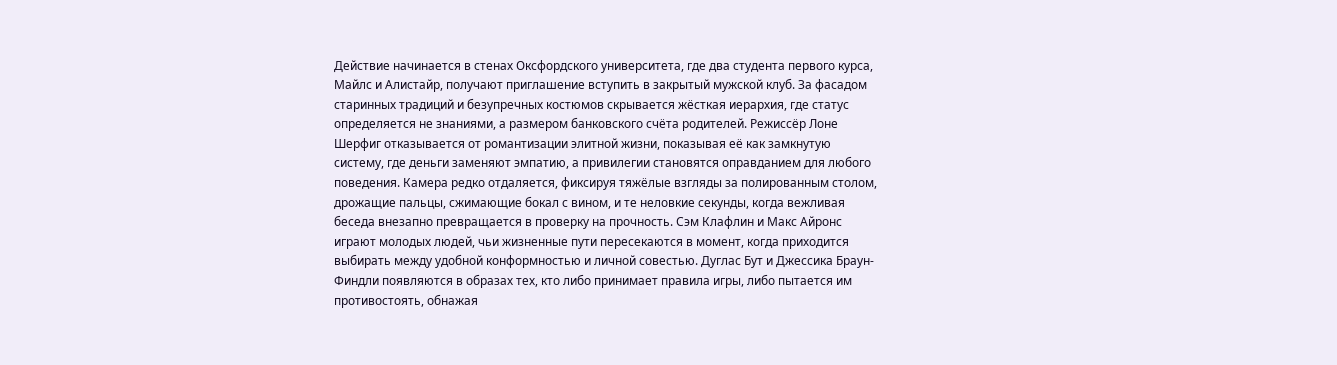Действие начинается в стенах Оксфордского университета, где два студента первого курса, Майлс и Алистайр, получают приглашение вступить в закрытый мужской клуб. За фасадом старинных традиций и безупречных костюмов скрывается жёсткая иерархия, где статус определяется не знаниями, а размером банковского счёта родителей. Режиссёр Лоне Шерфиг отказывается от романтизации элитной жизни, показывая её как замкнутую систему, где деньги заменяют эмпатию, а привилегии становятся оправданием для любого поведения. Камера редко отдаляется, фиксируя тяжёлые взгляды за полированным столом, дрожащие пальцы, сжимающие бокал с вином, и те неловкие секунды, когда вежливая беседа внезапно превращается в проверку на прочность. Сэм Клафлин и Макс Айронс играют молодых людей, чьи жизненные пути пересекаются в момент, когда приходится выбирать между удобной конформностью и личной совестью. Дуглас Бут и Джессика Браун-Финдли появляются в образах тех, кто либо принимает правила игры, либо пытается им противостоять, обнажая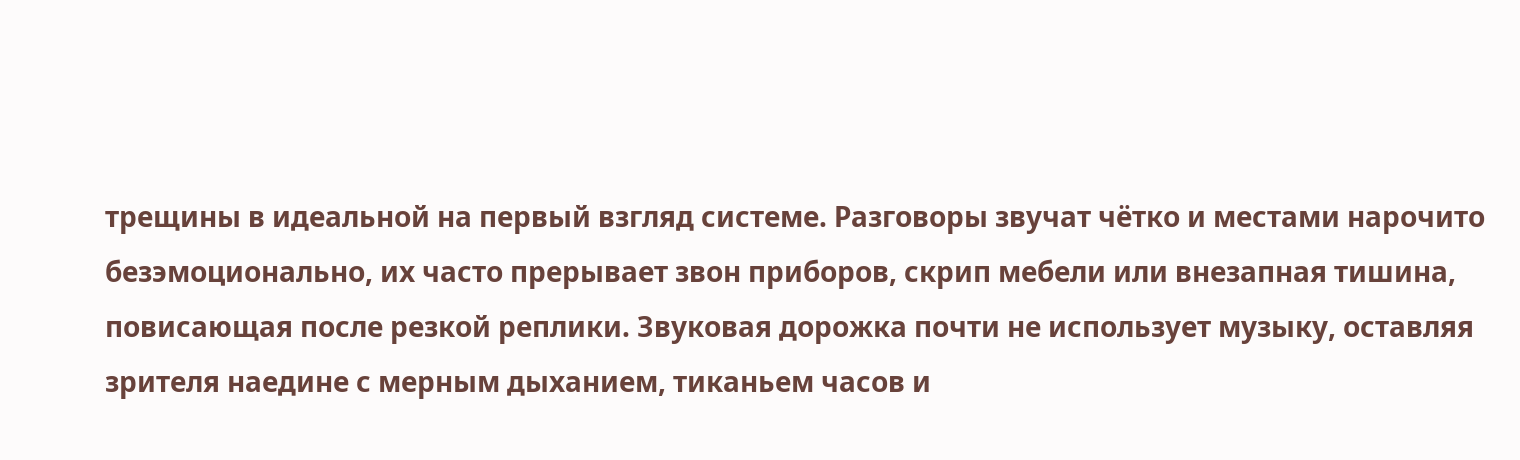трещины в идеальной на первый взгляд системе. Разговоры звучат чётко и местами нарочито безэмоционально, их часто прерывает звон приборов, скрип мебели или внезапная тишина, повисающая после резкой реплики. Звуковая дорожка почти не использует музыку, оставляя зрителя наедине с мерным дыханием, тиканьем часов и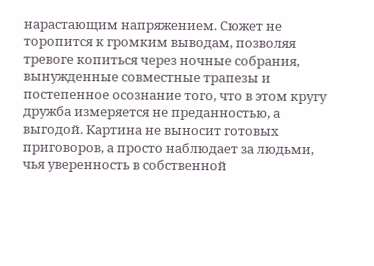нарастающим напряжением. Сюжет не торопится к громким выводам, позволяя тревоге копиться через ночные собрания, вынужденные совместные трапезы и постепенное осознание того, что в этом кругу дружба измеряется не преданностью, а выгодой. Картина не выносит готовых приговоров, а просто наблюдает за людьми, чья уверенность в собственной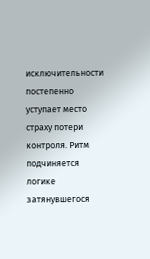исключительности постепенно уступает место страху потери контроля. Ритм подчиняется логике затянувшегося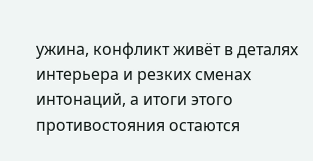ужина, конфликт живёт в деталях интерьера и резких сменах интонаций, а итоги этого противостояния остаются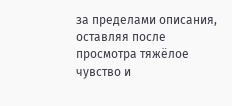за пределами описания, оставляя после просмотра тяжёлое чувство и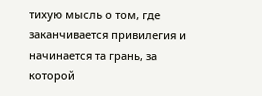тихую мысль о том, где заканчивается привилегия и начинается та грань, за которой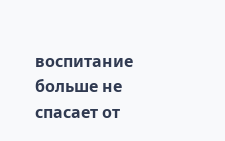воспитание больше не спасает от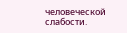человеческой слабости.